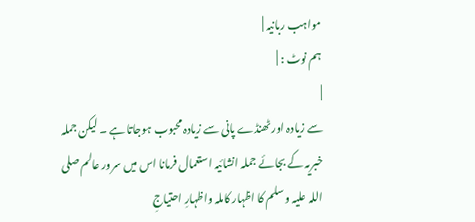مواہب ربانیہ |
ہم نوٹ : |
|
سے زیادہ اور ٹھنڈے پانی سے زیادہ محبوب ہوجاتا ہے ۔ لیکن جملہ خبریہ کے بجائے جملہ انشائیہ استعمال فرمانا اس میں سرور عالم صلی اللہ علیہ وسلم کا اظہار کاملہ واظہارِ احتیاجِ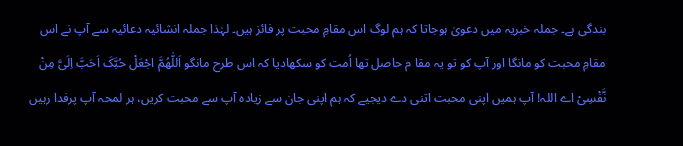بندگی ہے۔ جملہ خبریہ میں دعویٰ ہوجاتا کہ ہم لوگ اس مقامِ محبت پر فائز ہیں۔ لہٰذا جملہ انشائیہ دعائیہ سے آپ نے اس مقامِ محبت کو مانگا اور آپ کو تو یہ مقا م حاصل تھا اُمت کو سکھادیا کہ اس طرح مانگو اَللّٰھُمَّ اجْعَلْ حُبَّکَ اَحَبَّ اِلَیَّ مِنْ نَّفْسِیْ اے اللہ! آپ ہمیں اپنی محبت اتنی دے دیجیے کہ ہم اپنی جان سے زیادہ آپ سے محبت کریں، ہر لمحہ آپ پرفدا رہیں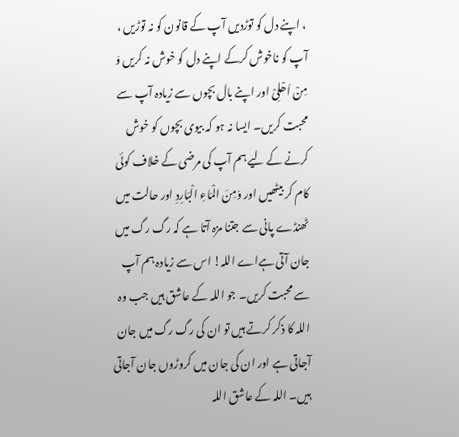، اپنے دل کو توڑدیں آپ کے قانون کو نہ توڑیں ، آپ کو ناخوش کرکے اپنے دل کو خوش نہ کریں وَ مِنْ اَھْلِیْ اور اپنے بال بچوں سے زیادہ آپ سے محبت کریں۔ ایسا نہ ہو کہ بیوی بچوں کو خوش کرنے کے لیے ہم آپ کی مرضی کے خلاف کوئی کام کر بیٹھیں اور وَمِنَ الْمَاءِ الْبَارِدِ اور حالت میں ٹھنڈے پانی سے جتنا مزہ آتا ہے کہ رگ رگ میں جان آتی ہےاے اللہ! اس سے زیادہ ہم آپ سے محبت کریں۔ جو اللہ کے عاشق ہیں جب وہ اللہ کا ذکر کرتے ہیں تو ان کی رگ رگ میں جان آجاتی ہے اور ان کی جان میں کروڑوں جان آجاتی ہیں۔ اللہ کے عاشق اللہ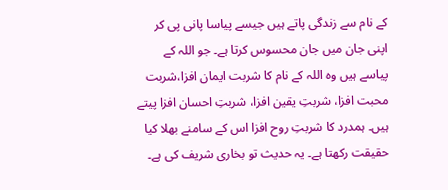کے نام سے زندگی پاتے ہیں جیسے پیاسا پانی پی کر اپنی جان میں جان محسوس کرتا ہے۔ جو اللہ کے پیاسے ہیں وہ اللہ کے نام کا شربت ایمان افزا،شربت محبت افزا، شربتِ یقین افزا، شربتِ احسان افزا پیتے ہیں۔ ہمدرد کا شربتِ روح افزا اس کے سامنے بھلا کیا حقیقت رکھتا ہے۔ یہ حدیث تو بخاری شریف کی ہے۔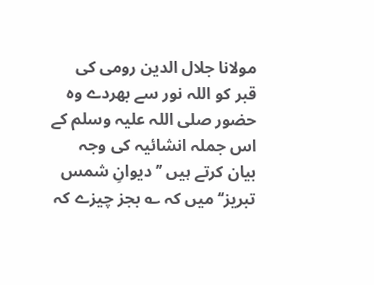مولانا جلال الدین رومی کی قبر کو اللہ نور سے بھردے وہ حضور صلی اللہ علیہ وسلم کے اس جملہ انشائیہ کی وجہ بیان کرتے ہیں ’’دیوانِ شمس تبریز‘‘ میں کہ ؎ بجز چیزے کہ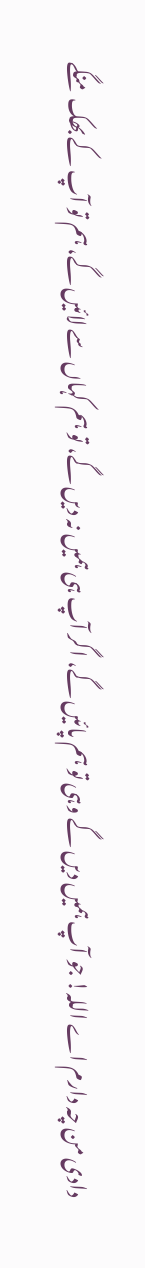دادی من چہ دارم اے اللہ! جو آپ ہمیں دیں گے وہی تو ہم پائیں گے، اگر آپ ہی ہمیں نہ دیں گے، تو ہم کہاں سے لائیں گے، ہم تو آپ کے بھک منگے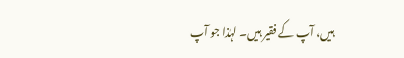ہیں، آپ کے فقیر ہیں۔ لہٰذا جو آپ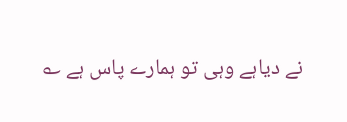نے دیاہے وہی تو ہمارے پاس ہے ؎